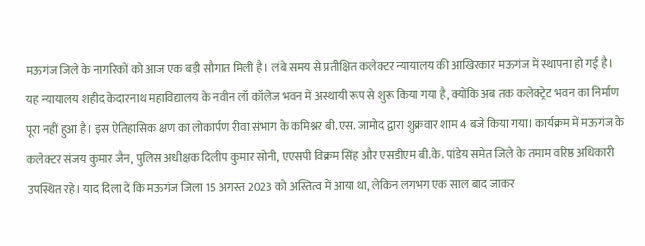मऊगंज जिले के नागरिकों को आज एक बड़ी सौगात मिली है। लंबे समय से प्रतीक्षित कलेक्टर न्यायालय की आखिरकार मऊगंज में स्थापना हो गई है। यह न्यायालय शहीद केदारनाथ महाविद्यालय के नवीन लॉ कॉलेज भवन में अस्थायी रूप से शुरू किया गया है, क्योंकि अब तक कलेक्ट्रेट भवन का निर्माण पूरा नहीं हुआ है। इस ऐतिहासिक क्षण का लोकार्पण रीवा संभाग के कमिश्नर बी.एस. जामोद द्वारा शुक्रवार शाम 4 बजे किया गया। कार्यक्रम में मऊगंज के कलेक्टर संजय कुमार जैन, पुलिस अधीक्षक दिलीप कुमार सोनी, एएसपी विक्रम सिंह और एसडीएम बी.के. पांडेय समेत जिले के तमाम वरिष्ठ अधिकारी उपस्थित रहे। याद दिला दें कि मऊगंज जिला 15 अगस्त 2023 को अस्तित्व में आया था, लेकिन लगभग एक साल बाद जाकर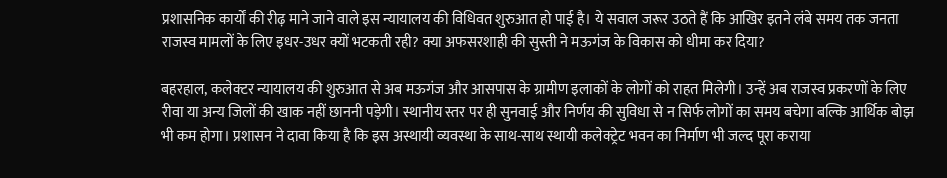प्रशासनिक कार्यों की रीढ़ माने जाने वाले इस न्यायालय की विधिवत शुरुआत हो पाई है। ये सवाल जरूर उठते हैं कि आखिर इतने लंबे समय तक जनता राजस्व मामलों के लिए इधर-उधर क्यों भटकती रही? क्या अफसरशाही की सुस्ती ने मऊगंज के विकास को धीमा कर दिया?

बहरहाल, कलेक्टर न्यायालय की शुरुआत से अब मऊगंज और आसपास के ग्रामीण इलाकों के लोगों को राहत मिलेगी। उन्हें अब राजस्व प्रकरणों के लिए रीवा या अन्य जिलों की खाक नहीं छाननी पड़ेगी। स्थानीय स्तर पर ही सुनवाई और निर्णय की सुविधा से न सिर्फ लोगों का समय बचेगा बल्कि आर्थिक बोझ भी कम होगा। प्रशासन ने दावा किया है कि इस अस्थायी व्यवस्था के साथ-साथ स्थायी कलेक्ट्रेट भवन का निर्माण भी जल्द पूरा कराया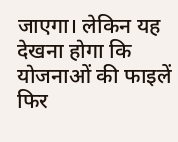जाएगा। लेकिन यह देखना होगा कि योजनाओं की फाइलें फिर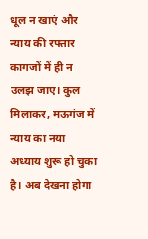धूल न खाएं और न्याय की रफ्तार कागजों में ही न उलझ जाए। कुल मिलाकर, मऊगंज में न्याय का नया अध्याय शुरू हो चुका है। अब देखना होगा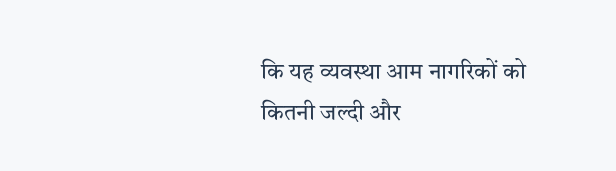कि यह व्यवस्था आम नागरिकों को कितनी जल्दी और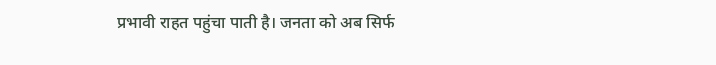प्रभावी राहत पहुंचा पाती है। जनता को अब सिर्फ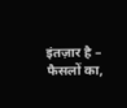इंतज़ार है – फैसलों का,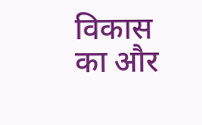विकास का और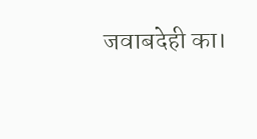जवाबदेही का।